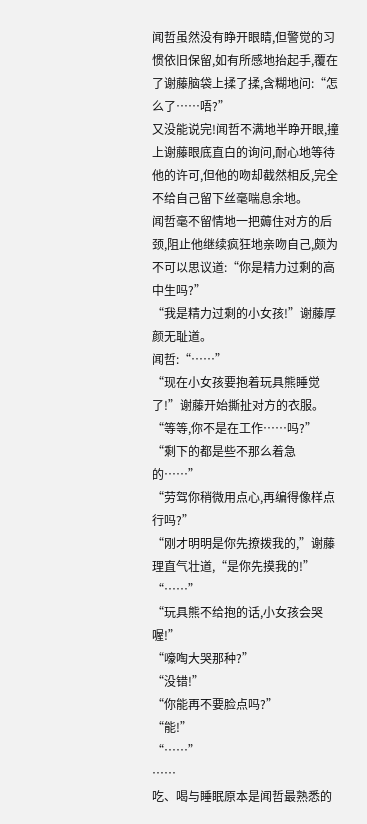闻哲虽然没有睁开眼睛,但警觉的习惯依旧保留,如有所感地抬起手,覆在了谢藤脑袋上揉了揉,含糊地问:“怎么了……唔?”
又没能说完!闻哲不满地半睁开眼,撞上谢藤眼底直白的询问,耐心地等待他的许可,但他的吻却截然相反,完全不给自己留下丝毫喘息余地。
闻哲毫不留情地一把薅住对方的后颈,阻止他继续疯狂地亲吻自己,颇为不可以思议道:“你是精力过剩的高中生吗?”
“我是精力过剩的小女孩!”谢藤厚颜无耻道。
闻哲:“……”
“现在小女孩要抱着玩具熊睡觉了!”谢藤开始撕扯对方的衣服。
“等等,你不是在工作……吗?”
“剩下的都是些不那么着急的……”
“劳驾你稍微用点心,再编得像样点行吗?”
“刚才明明是你先撩拨我的,”谢藤理直气壮道,“是你先摸我的!”
“……”
“玩具熊不给抱的话,小女孩会哭喔!”
“嚎啕大哭那种?”
“没错!”
“你能再不要脸点吗?”
“能!”
“……”
……
吃、喝与睡眠原本是闻哲最熟悉的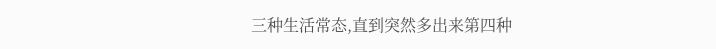三种生活常态,直到突然多出来第四种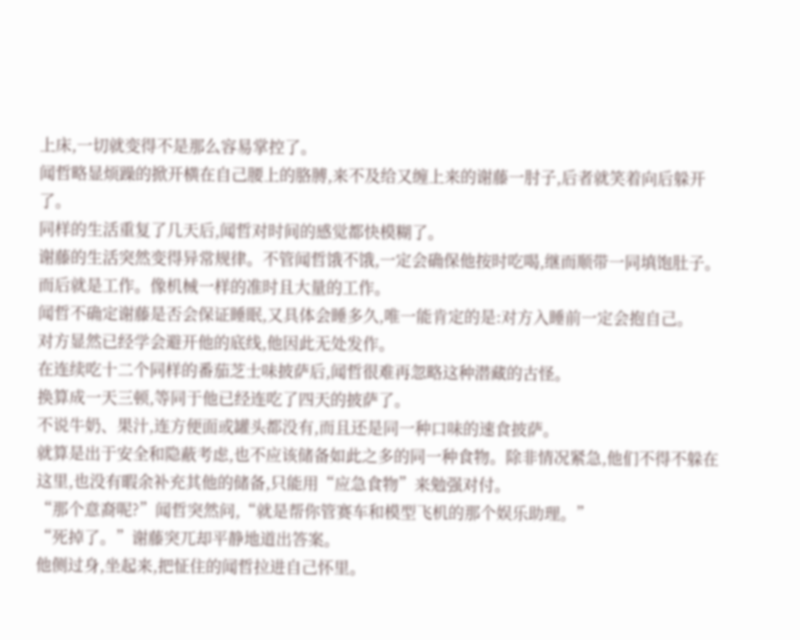上床,一切就变得不是那么容易掌控了。
闻哲略显烦躁的掀开横在自己腰上的胳膊,来不及给又缠上来的谢藤一肘子,后者就笑着向后躲开了。
同样的生活重复了几天后,闻哲对时间的感觉都快模糊了。
谢藤的生活突然变得异常规律。不管闻哲饿不饿,一定会确保他按时吃喝,继而顺带一同填饱肚子。
而后就是工作。像机械一样的准时且大量的工作。
闻哲不确定谢藤是否会保证睡眠,又具体会睡多久,唯一能肯定的是:对方入睡前一定会抱自己。
对方显然已经学会避开他的底线,他因此无处发作。
在连续吃十二个同样的番茄芝士味披萨后,闻哲很难再忽略这种潜藏的古怪。
换算成一天三顿,等同于他已经连吃了四天的披萨了。
不说牛奶、果汁,连方便面或罐头都没有,而且还是同一种口味的速食披萨。
就算是出于安全和隐蔽考虑,也不应该储备如此之多的同一种食物。除非情况紧急,他们不得不躲在这里,也没有暇余补充其他的储备,只能用“应急食物”来勉强对付。
“那个意裔呢?”闻哲突然问,“就是帮你管赛车和模型飞机的那个娱乐助理。”
“死掉了。”谢藤突兀却平静地道出答案。
他侧过身,坐起来,把怔住的闻哲拉进自己怀里。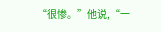“很惨。”他说,“一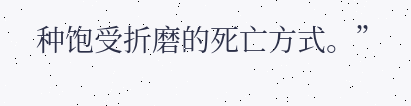种饱受折磨的死亡方式。”